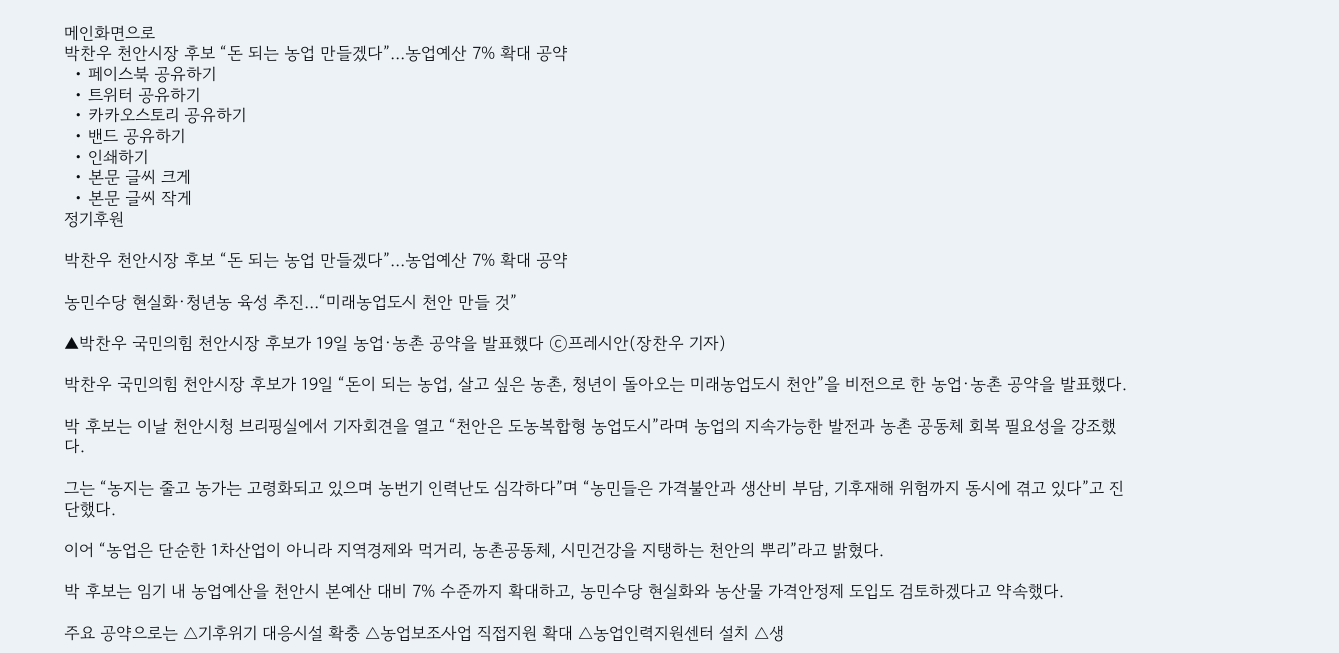메인화면으로
박찬우 천안시장 후보 “돈 되는 농업 만들겠다”…농업예산 7% 확대 공약
  • 페이스북 공유하기
  • 트위터 공유하기
  • 카카오스토리 공유하기
  • 밴드 공유하기
  • 인쇄하기
  • 본문 글씨 크게
  • 본문 글씨 작게
정기후원

박찬우 천안시장 후보 “돈 되는 농업 만들겠다”…농업예산 7% 확대 공약

농민수당 현실화·청년농 육성 추진…“미래농업도시 천안 만들 것”

▲박찬우 국민의힘 천안시장 후보가 19일 농업·농촌 공약을 발표했다 ⓒ프레시안(장찬우 기자)

박찬우 국민의힘 천안시장 후보가 19일 “돈이 되는 농업, 살고 싶은 농촌, 청년이 돌아오는 미래농업도시 천안”을 비전으로 한 농업·농촌 공약을 발표했다.

박 후보는 이날 천안시청 브리핑실에서 기자회견을 열고 “천안은 도농복합형 농업도시”라며 농업의 지속가능한 발전과 농촌 공동체 회복 필요성을 강조했다.

그는 “농지는 줄고 농가는 고령화되고 있으며 농번기 인력난도 심각하다”며 “농민들은 가격불안과 생산비 부담, 기후재해 위험까지 동시에 겪고 있다”고 진단했다.

이어 “농업은 단순한 1차산업이 아니라 지역경제와 먹거리, 농촌공동체, 시민건강을 지탱하는 천안의 뿌리”라고 밝혔다.

박 후보는 임기 내 농업예산을 천안시 본예산 대비 7% 수준까지 확대하고, 농민수당 현실화와 농산물 가격안정제 도입도 검토하겠다고 약속했다.

주요 공약으로는 △기후위기 대응시설 확충 △농업보조사업 직접지원 확대 △농업인력지원센터 설치 △생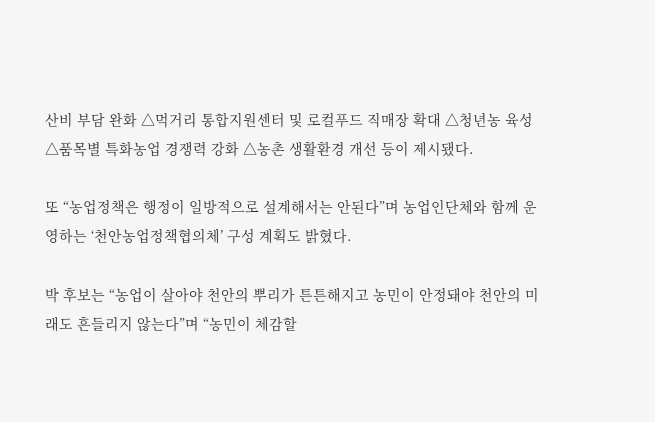산비 부담 완화 △먹거리 통합지원센터 및 로컬푸드 직매장 확대 △청년농 육성 △품목별 특화농업 경쟁력 강화 △농촌 생활환경 개선 등이 제시됐다.

또 “농업정책은 행정이 일방적으로 설계해서는 안된다”며 농업인단체와 함께 운영하는 ‘천안농업정책협의체’ 구성 계획도 밝혔다.

박 후보는 “농업이 살아야 천안의 뿌리가 튼튼해지고 농민이 안정돼야 천안의 미래도 흔들리지 않는다”며 “농민이 체감할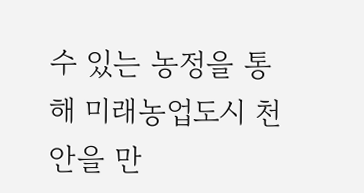수 있는 농정을 통해 미래농업도시 천안을 만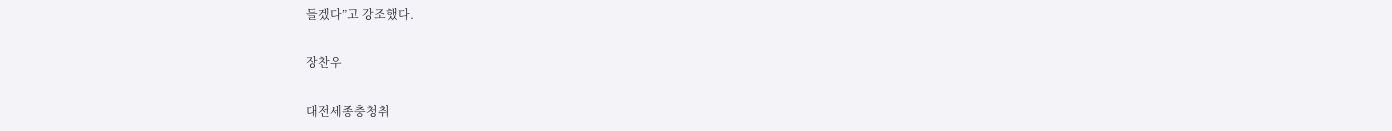들겠다”고 강조했다.

장찬우

대전세종충청취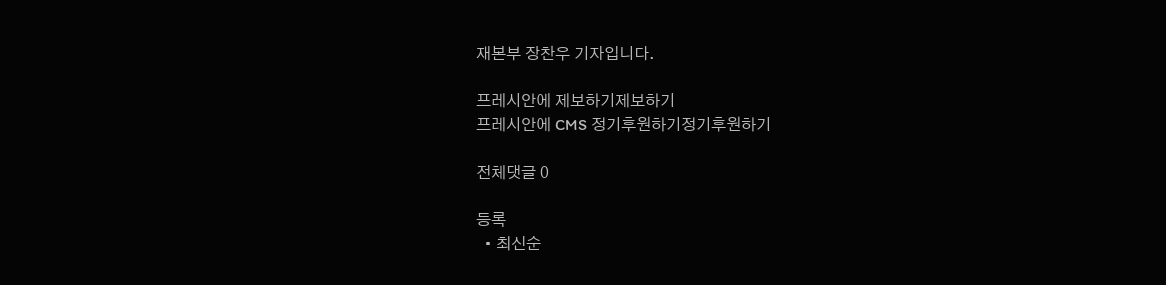재본부 장찬우 기자입니다.

프레시안에 제보하기제보하기
프레시안에 CMS 정기후원하기정기후원하기

전체댓글 0

등록
  • 최신순